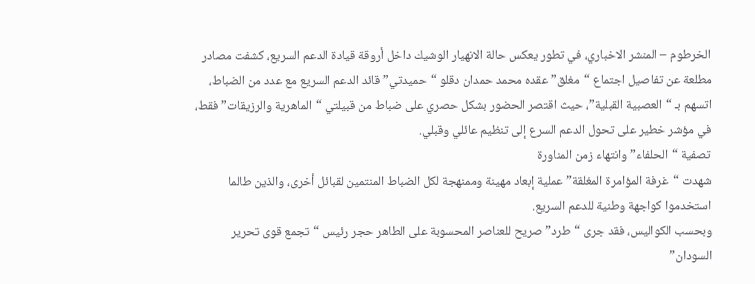الخرطوم – المنشر الاخباري، في تطور يعكس حالة الانهيار الوشيك داخل أروقة قيادة الدعم السريع، كشفت مصادر مطلعة عن تفاصيل اجتماع “مغلق” عقده محمد حمدان دقلو “حميدتي” قائد الدعم السريع مع عدد من الضباط، اتسهم بـ “العصبية القبلية”، حيث اقتصر الحضور بشكل حصري على ضباط من قبيلتي “الماهرية والرزيقات” فقط، في مؤشر خطير على تحول الدعم السرع إلى تنظيم عائلي وقبلي.
تصفية “الحلفاء” وانتهاء زمن المناورة
شهدت “غرفة المؤامرة المغلقة” عملية إبعاد مهينة وممنهجة لكل الضباط المنتمين لقبائل أخرى، والذين طالما استخدموا كواجهة وطنية للدعم السريع.
وبحسب الكواليس، فقد جرى “طرد” صريح للعناصر المحسوبة على الطاهر حجر رئيس “تجمع قوى تحرير السودان”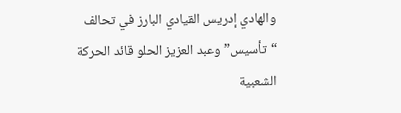والهادي إدريس القيادي البارز في تحالف “تأسيس” وعبد العزيز الحلو قائد الحركة الشعبية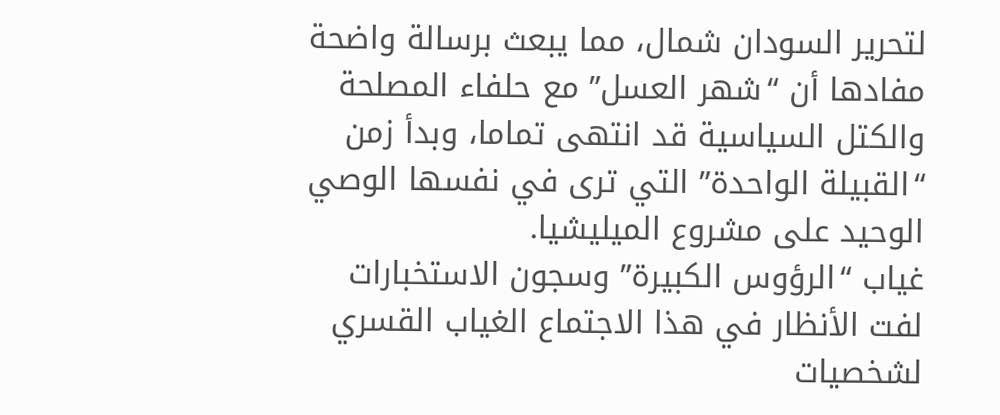لتحرير السودان شمال، مما يبعث برسالة واضحة مفادها أن “شهر العسل” مع حلفاء المصلحة والكتل السياسية قد انتهى تماما، وبدأ زمن “القبيلة الواحدة” التي ترى في نفسها الوصي الوحيد على مشروع الميليشيا.
غياب “الرؤوس الكبيرة” وسجون الاستخبارات
لفت الأنظار في هذا الاجتماع الغياب القسري لشخصيات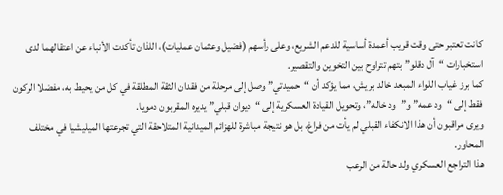كانت تعتبر حتى وقت قريب أعمدة أساسية للدعم الشريع، وعلى رأسهم (فضيل وعثمان عمليات)، اللذان تأكدت الأنباء عن اعتقالهما لدى استخبارات “آل دقلو” بتهم تتراوح بين التخوين والتقصير.
كما برز غياب اللواء المبعد خالد بريش، مما يؤكد أن “حميدتي” وصل إلى مرحلة من فقدان الثقة المطلقة في كل من يحيط به، مفضلا الركون فقط إلى “ود عمه” و”ود خاله”، وتحويل القيادة العسكرية إلى “ديوان قبلي” يديره المقربون دمويا.
ويرى مراقبون أن هذا الانكفاء القبلي لم يأت من فراغ، بل هو نتيجة مباشرة للهزائم الميدانية المتلاحقة التي تجرعتها الميليشيا في مختلف المحاور.
هذا التراجع العسكري ولد حالة من الرعب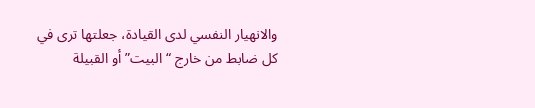والانهيار النفسي لدى القيادة، جعلتها ترى في كل ضابط من خارج “البيت” أو القبيلة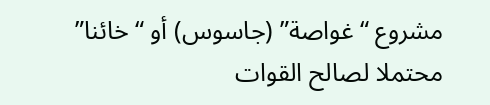مشروع “غواصة” (جاسوس) أو “خائنا” محتملا لصالح القوات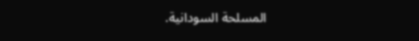المسلحة السودانية.